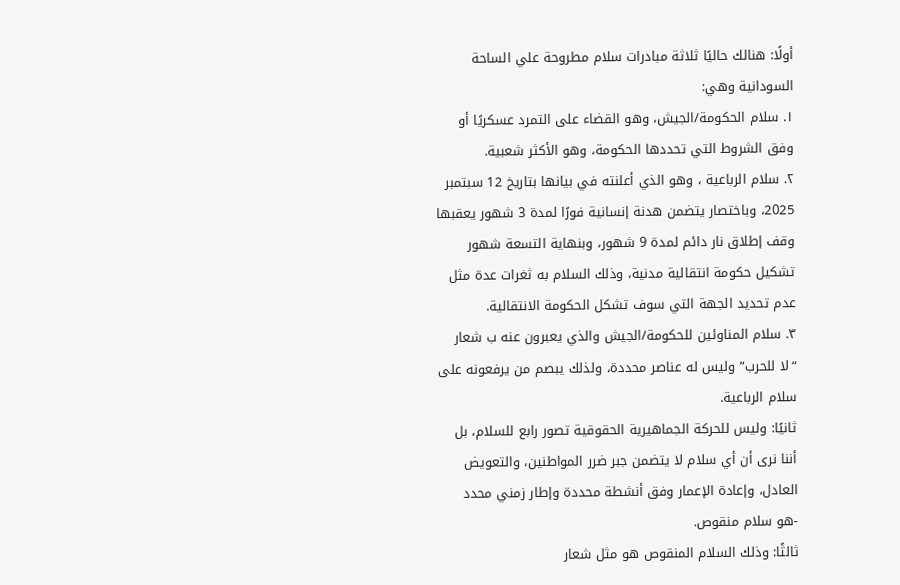أولًا: هنالك حاليًا ثلاثة مبادرات سلام مطروحة علي الساحة السودانية وهي:
١. سلام الحكومة/الجيش، وهو القضاء على التمرد عسكريًا أو وفق الشروط التي تحددها الحكومة، وهو الأكثر شعبية.
٢. سلام الرباعية ، وهو الذي أعلنته في بيانها بتاريخ 12 سبتمبر 2025، وباختصار يتضمن هدنة إنسانية فورًا لمدة 3 شهور يعقبها وقف إطلاق نار دائم لمدة 9 شهور، وبنهاية التسعة شهور تشكيل حكومة انتقالية مدنية، وذلك السلام به ثغرات عدة مثل عدم تحديد الجهة التي سوف تشكل الحكومة الانتقالية.
٣. سلام المناوئين للحكومة/الجيش والذي يعبرون عنه ب شعار “لا للحرب” وليس له عناصر محددة، ولذلك يبصم من يرفعونه على سلام الرباعية.
ثانيًا: وليس للحركة الجماهيرية الحقوقية تصور رابع للسلام، بل أننا نرى أن أي سلام لا يتضمن جبر ضرر المواطنين، والتعويض العادل، وإعادة الإعمار وفق أنشطة محددة وإطار زمني محدد -هو سلام منقوص.
ثالثًا: وذلك السلام المنقوص هو مثل شعار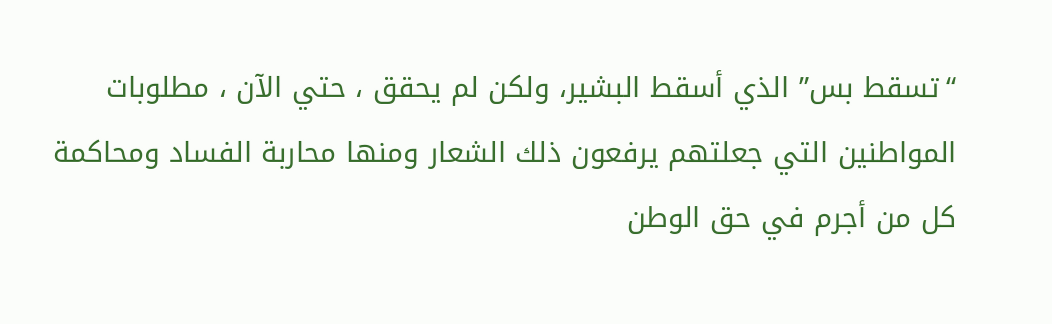“تسقط بس” الذي أسقط البشير، ولكن لم يحقق ، حتي الآن ، مطلوبات المواطنين التي جعلتهم يرفعون ذلك الشعار ومنها محاربة الفساد ومحاكمة كل من أجرم في حق الوطن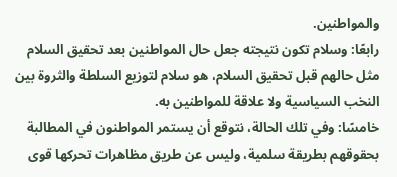والمواطنين.
رابعًا: وسلام تكون نتيجته جعل حال المواطنين بعد تحقيق السلام مثل حالهم قبل تحقيق السلام، هو سلام لتوزيع السلطة والثروة بين النخب السياسية ولا علاقة للمواطنين به.
خامسًا: وفي تلك الحالة، نتوقع أن يستمر المواطنون في المطالبة بحقوقهم بطريقة سلمية، وليس عن طريق مظاهرات تحركها قوى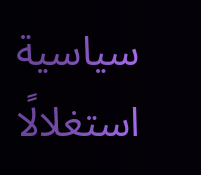سياسية استغلالًا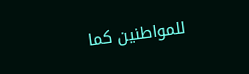للمواطنين كما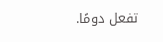تفعل دومًا.